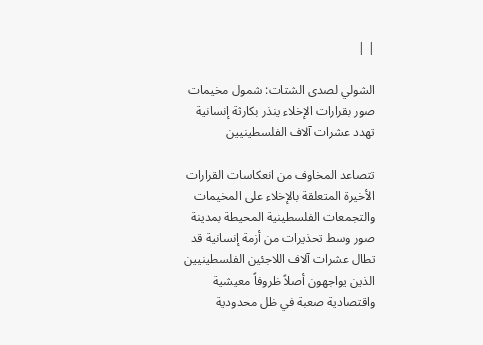| |

الشولي لصدى الشتات: شمول مخيمات صور بقرارات الإخلاء ينذر بكارثة إنسانية تهدد عشرات آلاف الفلسطينيين

تتصاعد المخاوف من انعكاسات القرارات الأخيرة المتعلقة بالإخلاء على المخيمات والتجمعات الفلسطينية المحيطة بمدينة صور وسط تحذيرات من أزمة إنسانية قد تطال عشرات آلاف اللاجئين الفلسطينيين الذين يواجهون أصلاً ظروفاً معيشية واقتصادية صعبة في ظل محدودية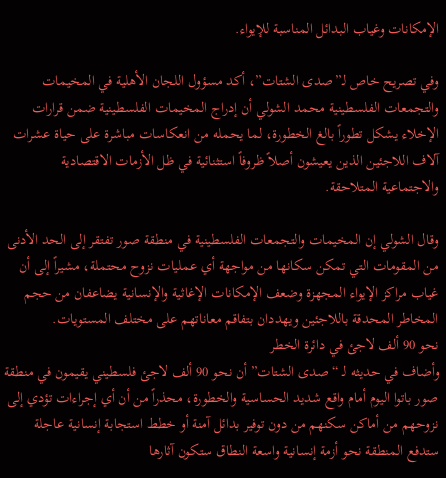الإمكانات وغياب البدائل المناسبة للإيواء.

وفي تصريح خاص لـ”صدى الشتات”، أكد مسؤول اللجان الأهلية في المخيمات والتجمعات الفلسطينية محمد الشولي أن إدراج المخيمات الفلسطينية ضمن قرارات الإخلاء يشكل تطوراً بالغ الخطورة، لما يحمله من انعكاسات مباشرة على حياة عشرات آلاف اللاجئين الذين يعيشون أصلاً ظروفاً استثنائية في ظل الأزمات الاقتصادية والاجتماعية المتلاحقة.

وقال الشولي إن المخيمات والتجمعات الفلسطينية في منطقة صور تفتقر إلى الحد الأدنى من المقومات التي تمكن سكانها من مواجهة أي عمليات نزوح محتملة، مشيراً إلى أن غياب مراكز الإيواء المجهزة وضعف الإمكانات الإغاثية والإنسانية يضاعفان من حجم المخاطر المحدقة باللاجئين ويهددان بتفاقم معاناتهم على مختلف المستويات.
نحو 90 ألف لاجئ في دائرة الخطر
وأضاف في حديثه لـ “صدى الشتات” أن نحو 90 ألف لاجئ فلسطيني يقيمون في منطقة صور باتوا اليوم أمام واقع شديد الحساسية والخطورة، محذراً من أن أي إجراءات تؤدي إلى نزوحهم من أماكن سكنهم من دون توفير بدائل آمنة أو خطط استجابة إنسانية عاجلة ستدفع المنطقة نحو أزمة إنسانية واسعة النطاق ستكون آثارها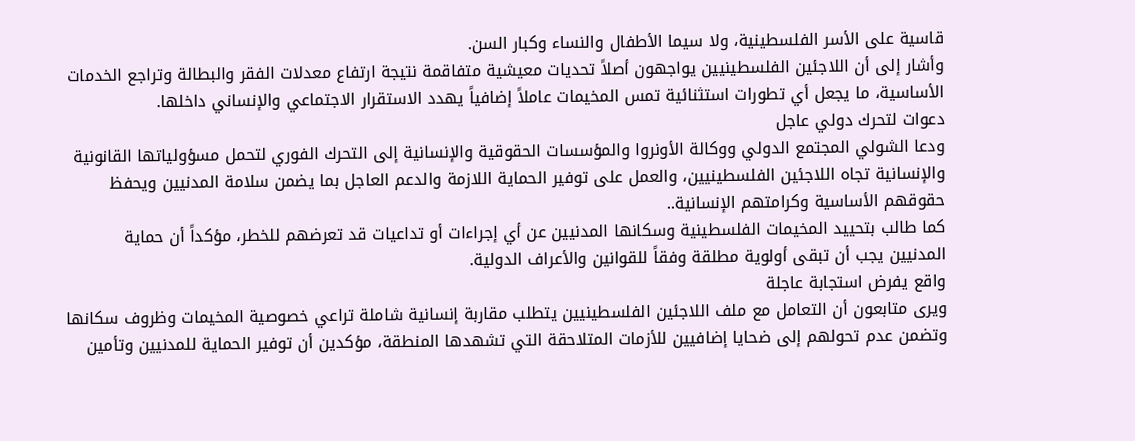قاسية على الأسر الفلسطينية، ولا سيما الأطفال والنساء وكبار السن.
وأشار إلى أن اللاجئين الفلسطينيين يواجهون أصلاً تحديات معيشية متفاقمة نتيجة ارتفاع معدلات الفقر والبطالة وتراجع الخدمات الأساسية، ما يجعل أي تطورات استثنائية تمس المخيمات عاملاً إضافياً يهدد الاستقرار الاجتماعي والإنساني داخلها.
دعوات لتحرك دولي عاجل
ودعا الشولي المجتمع الدولي ووكالة الأونروا والمؤسسات الحقوقية والإنسانية إلى التحرك الفوري لتحمل مسؤولياتها القانونية والإنسانية تجاه اللاجئين الفلسطينيين، والعمل على توفير الحماية اللازمة والدعم العاجل بما يضمن سلامة المدنيين ويحفظ حقوقهم الأساسية وكرامتهم الإنسانية..
كما طالب بتحييد المخيمات الفلسطينية وسكانها المدنيين عن أي إجراءات أو تداعيات قد تعرضهم للخطر، مؤكداً أن حماية المدنيين يجب أن تبقى أولوية مطلقة وفقاً للقوانين والأعراف الدولية.
واقع يفرض استجابة عاجلة
ويرى متابعون أن التعامل مع ملف اللاجئين الفلسطينيين يتطلب مقاربة إنسانية شاملة تراعي خصوصية المخيمات وظروف سكانها وتضمن عدم تحولهم إلى ضحايا إضافيين للأزمات المتلاحقة التي تشهدها المنطقة، مؤكدين أن توفير الحماية للمدنيين وتأمين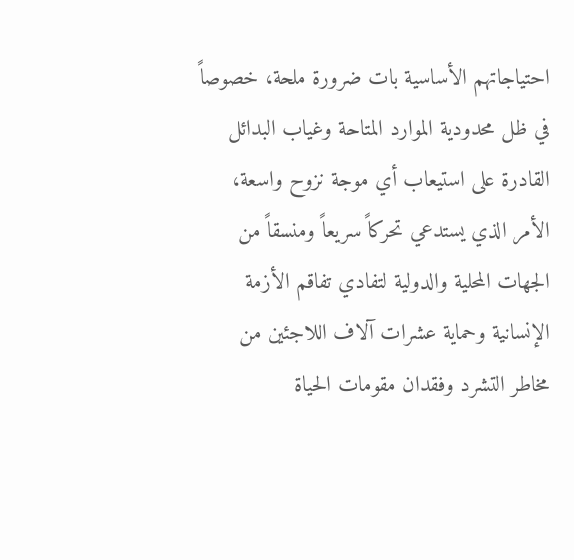احتياجاتهم الأساسية بات ضرورة ملحة، خصوصاً في ظل محدودية الموارد المتاحة وغياب البدائل القادرة على استيعاب أي موجة نزوح واسعة، الأمر الذي يستدعي تحركاً سريعاً ومنسقاً من الجهات المحلية والدولية لتفادي تفاقم الأزمة الإنسانية وحماية عشرات آلاف اللاجئين من مخاطر التشرد وفقدان مقومات الحياة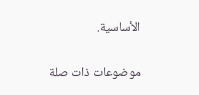الأساسية.

موضوعات ذات صلة